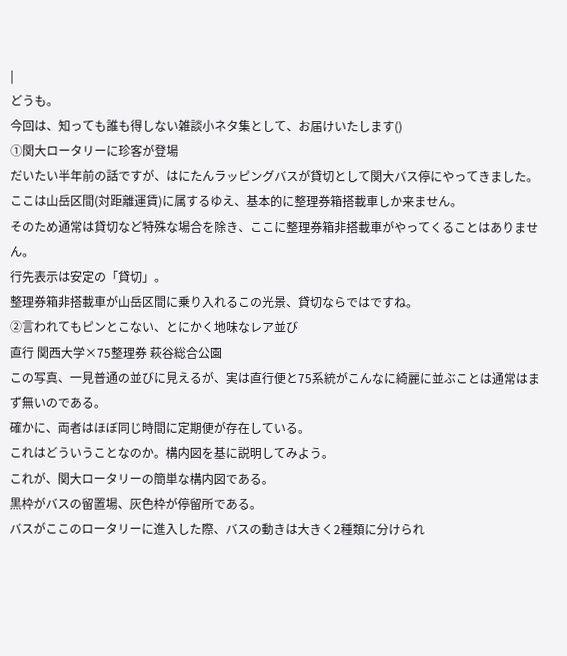|
どうも。
今回は、知っても誰も得しない雑談小ネタ集として、お届けいたします()
①関大ロータリーに珍客が登場
だいたい半年前の話ですが、はにたんラッピングバスが貸切として関大バス停にやってきました。
ここは山岳区間(対距離運賃)に属するゆえ、基本的に整理券箱搭載車しか来ません。
そのため通常は貸切など特殊な場合を除き、ここに整理券箱非搭載車がやってくることはありません。
行先表示は安定の「貸切」。
整理券箱非搭載車が山岳区間に乗り入れるこの光景、貸切ならではですね。
②言われてもピンとこない、とにかく地味なレア並び
直行 関西大学×75整理券 萩谷総合公園
この写真、一見普通の並びに見えるが、実は直行便と75系統がこんなに綺麗に並ぶことは通常はまず無いのである。
確かに、両者はほぼ同じ時間に定期便が存在している。
これはどういうことなのか。構内図を基に説明してみよう。
これが、関大ロータリーの簡単な構内図である。
黒枠がバスの留置場、灰色枠が停留所である。
バスがここのロータリーに進入した際、バスの動きは大きく2種類に分けられ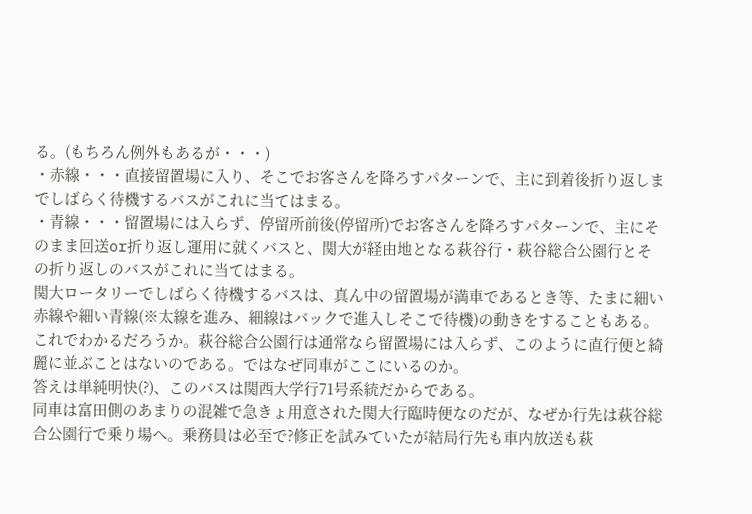る。(もちろん例外もあるが・・・)
・赤線・・・直接留置場に入り、そこでお客さんを降ろすパターンで、主に到着後折り返しまでしばらく待機するバスがこれに当てはまる。
・青線・・・留置場には入らず、停留所前後(停留所)でお客さんを降ろすパターンで、主にそのまま回送or折り返し運用に就くバスと、関大が経由地となる萩谷行・萩谷総合公園行とその折り返しのバスがこれに当てはまる。
関大ロータリーでしばらく待機するバスは、真ん中の留置場が満車であるとき等、たまに細い赤線や細い青線(※太線を進み、細線はバックで進入しそこで待機)の動きをすることもある。
これでわかるだろうか。萩谷総合公園行は通常なら留置場には入らず、このように直行便と綺麗に並ぶことはないのである。ではなぜ同車がここにいるのか。
答えは単純明快(?)、このバスは関西大学行71号系統だからである。
同車は富田側のあまりの混雑で急きょ用意された関大行臨時便なのだが、なぜか行先は萩谷総合公園行で乗り場へ。乗務員は必至で?修正を試みていたが結局行先も車内放送も萩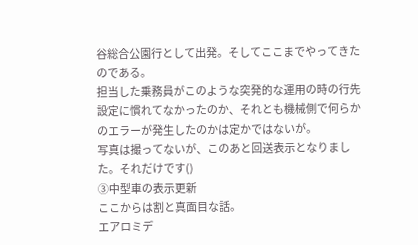谷総合公園行として出発。そしてここまでやってきたのである。
担当した乗務員がこのような突発的な運用の時の行先設定に慣れてなかったのか、それとも機械側で何らかのエラーが発生したのかは定かではないが。
写真は撮ってないが、このあと回送表示となりました。それだけです()
③中型車の表示更新
ここからは割と真面目な話。
エアロミデ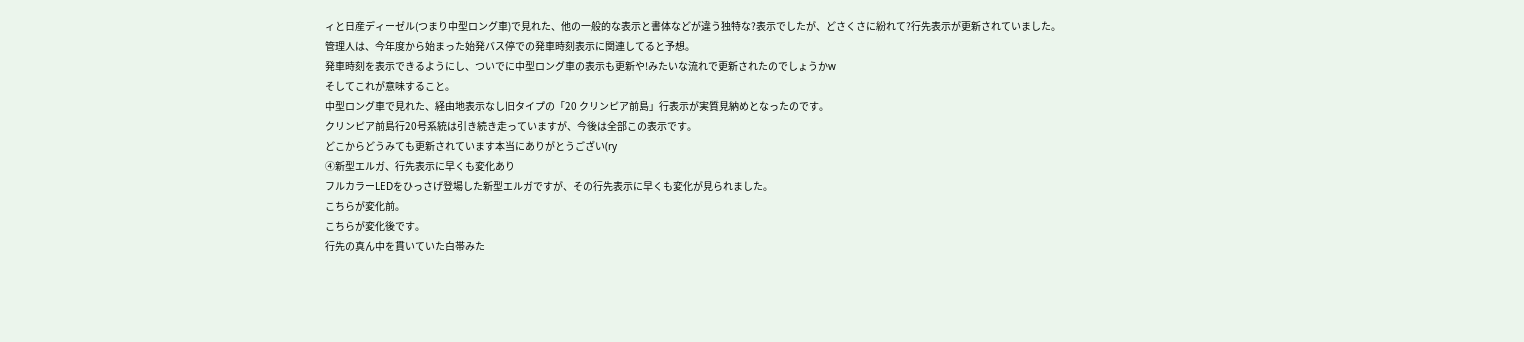ィと日産ディーゼル(つまり中型ロング車)で見れた、他の一般的な表示と書体などが違う独特な?表示でしたが、どさくさに紛れて?行先表示が更新されていました。
管理人は、今年度から始まった始発バス停での発車時刻表示に関連してると予想。
発車時刻を表示できるようにし、ついでに中型ロング車の表示も更新や!みたいな流れで更新されたのでしょうかw
そしてこれが意味すること。
中型ロング車で見れた、経由地表示なし旧タイプの「20 クリンピア前島」行表示が実質見納めとなったのです。
クリンピア前島行20号系統は引き続き走っていますが、今後は全部この表示です。
どこからどうみても更新されています本当にありがとうござい(ry
④新型エルガ、行先表示に早くも変化あり
フルカラーLEDをひっさげ登場した新型エルガですが、その行先表示に早くも変化が見られました。
こちらが変化前。
こちらが変化後です。
行先の真ん中を貫いていた白帯みた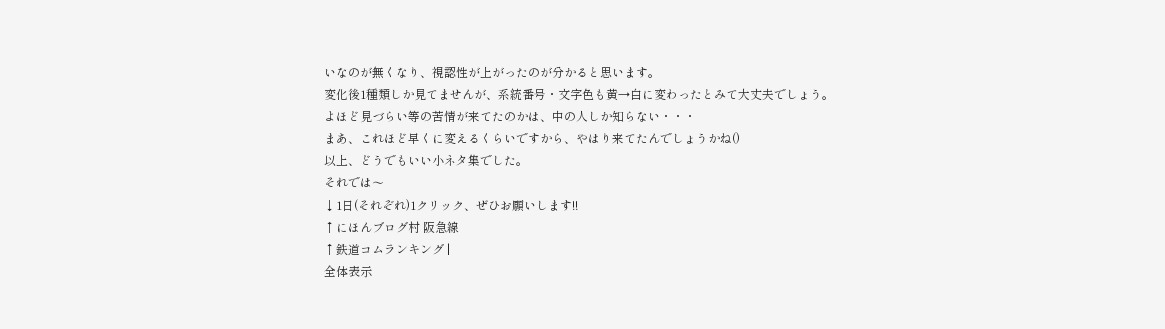いなのが無くなり、視認性が上がったのが分かると思います。
変化後1種類しか見てませんが、系統番号・文字色も黄→白に変わったとみて大丈夫でしょう。
よほど見づらい等の苦情が来てたのかは、中の人しか知らない・・・
まあ、これほど早くに変えるくらいですから、やはり来てたんでしょうかね()
以上、どうでもいい小ネタ集でした。
それでは〜
↓1日(それぞれ)1クリック、ぜひお願いします!!
↑にほんブログ村 阪急線
↑鉄道コムランキング |
全体表示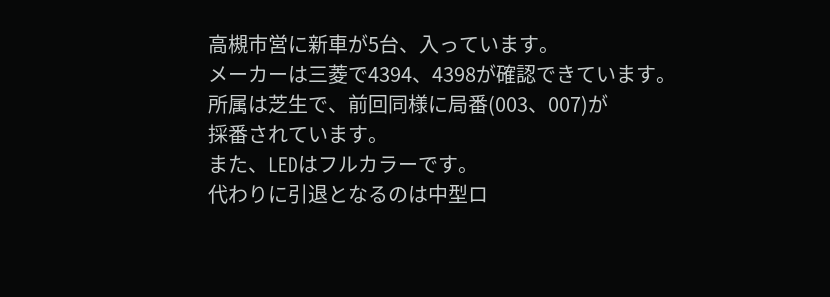高槻市営に新車が5台、入っています。
メーカーは三菱で4394、4398が確認できています。
所属は芝生で、前回同様に局番(003、007)が
採番されています。
また、LEDはフルカラーです。
代わりに引退となるのは中型ロ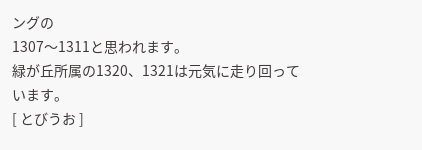ングの
1307〜1311と思われます。
緑が丘所属の1320、1321は元気に走り回って
います。
[ とびうお ]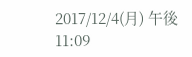2017/12/4(月) 午後 11:09